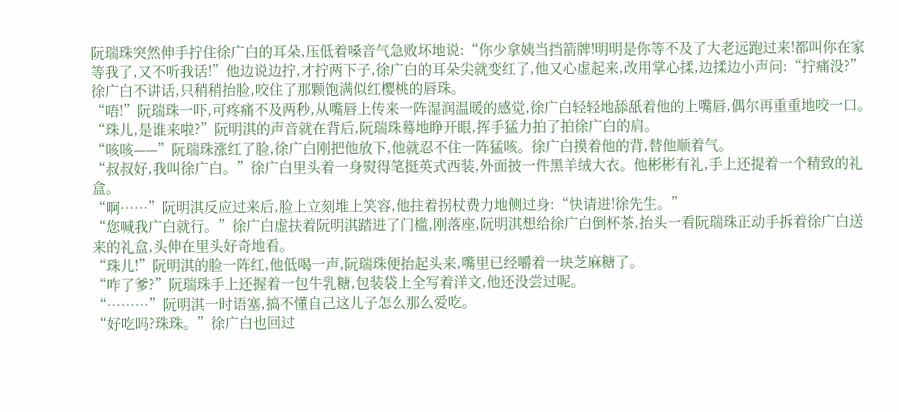阮瑞珠突然伸手拧住徐广白的耳朵,压低着嗓音气急败坏地说:“你少拿姨当挡箭牌!明明是你等不及了大老远跑过来!都叫你在家等我了,又不听我话!”他边说边拧,才拧两下子,徐广白的耳朵尖就变红了,他又心虚起来,改用掌心揉,边揉边小声问:“拧痛没?”
徐广白不讲话,只稍稍抬脸,咬住了那颗饱满似红樱桃的唇珠。
“唔!”阮瑞珠一吓,可疼痛不及两秒,从嘴唇上传来一阵湿润温暖的感觉,徐广白轻轻地舔舐着他的上嘴唇,偶尔再重重地咬一口。
“珠儿,是谁来啦?”阮明淇的声音就在背后,阮瑞珠蓦地睁开眼,挥手猛力拍了拍徐广白的肩。
“咳咳——”阮瑞珠涨红了脸,徐广白刚把他放下,他就忍不住一阵猛咳。徐广白摸着他的背,替他顺着气。
“叔叔好,我叫徐广白。”徐广白里头着一身熨得笔挺英式西装,外面披一件黑羊绒大衣。他彬彬有礼,手上还提着一个精致的礼盒。
“啊……”阮明淇反应过来后,脸上立刻堆上笑容,他拄着拐杖费力地侧过身:“快请进!徐先生。”
“您喊我广白就行。”徐广白虚扶着阮明淇踏进了门槛,刚落座,阮明淇想给徐广白倒杯茶,抬头一看阮瑞珠正动手拆着徐广白送来的礼盒,头伸在里头好奇地看。
“珠儿!”阮明淇的脸一阵红,他低喝一声,阮瑞珠便抬起头来,嘴里已经嚼着一块芝麻糖了。
“咋了爹?”阮瑞珠手上还握着一包牛乳糖,包装袋上全写着洋文,他还没尝过呢。
“………”阮明淇一时语塞,搞不懂自己这儿子怎么那么爱吃。
“好吃吗?珠珠。”徐广白也回过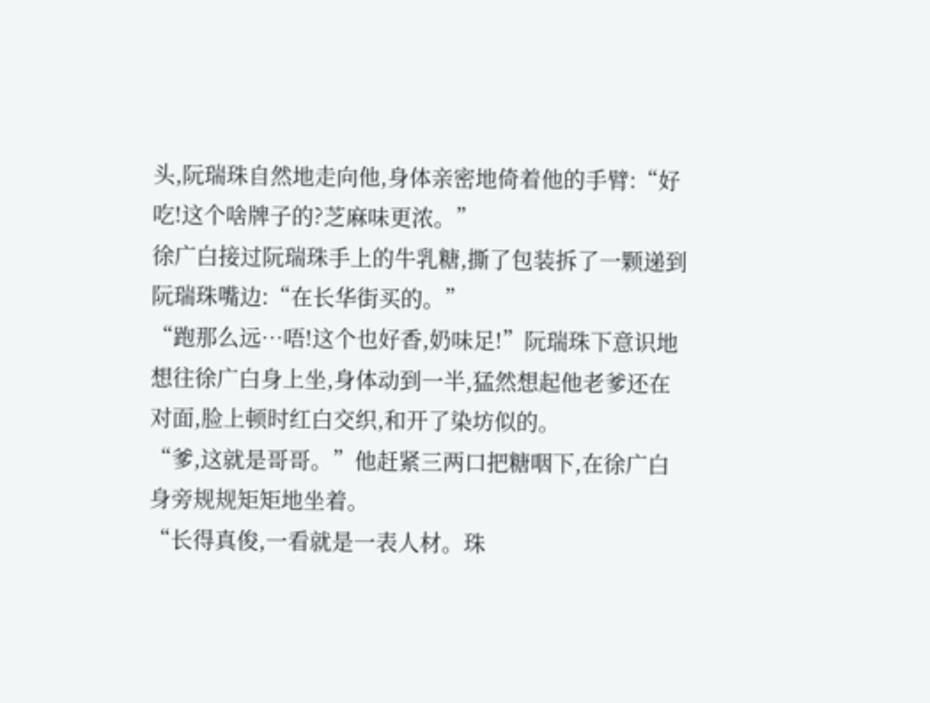头,阮瑞珠自然地走向他,身体亲密地倚着他的手臂:“好吃!这个啥牌子的?芝麻味更浓。”
徐广白接过阮瑞珠手上的牛乳糖,撕了包装拆了一颗递到阮瑞珠嘴边:“在长华街买的。”
“跑那么远…唔!这个也好香,奶味足!”阮瑞珠下意识地想往徐广白身上坐,身体动到一半,猛然想起他老爹还在对面,脸上顿时红白交织,和开了染坊似的。
“爹,这就是哥哥。”他赶紧三两口把糖咽下,在徐广白身旁规规矩矩地坐着。
“长得真俊,一看就是一表人材。珠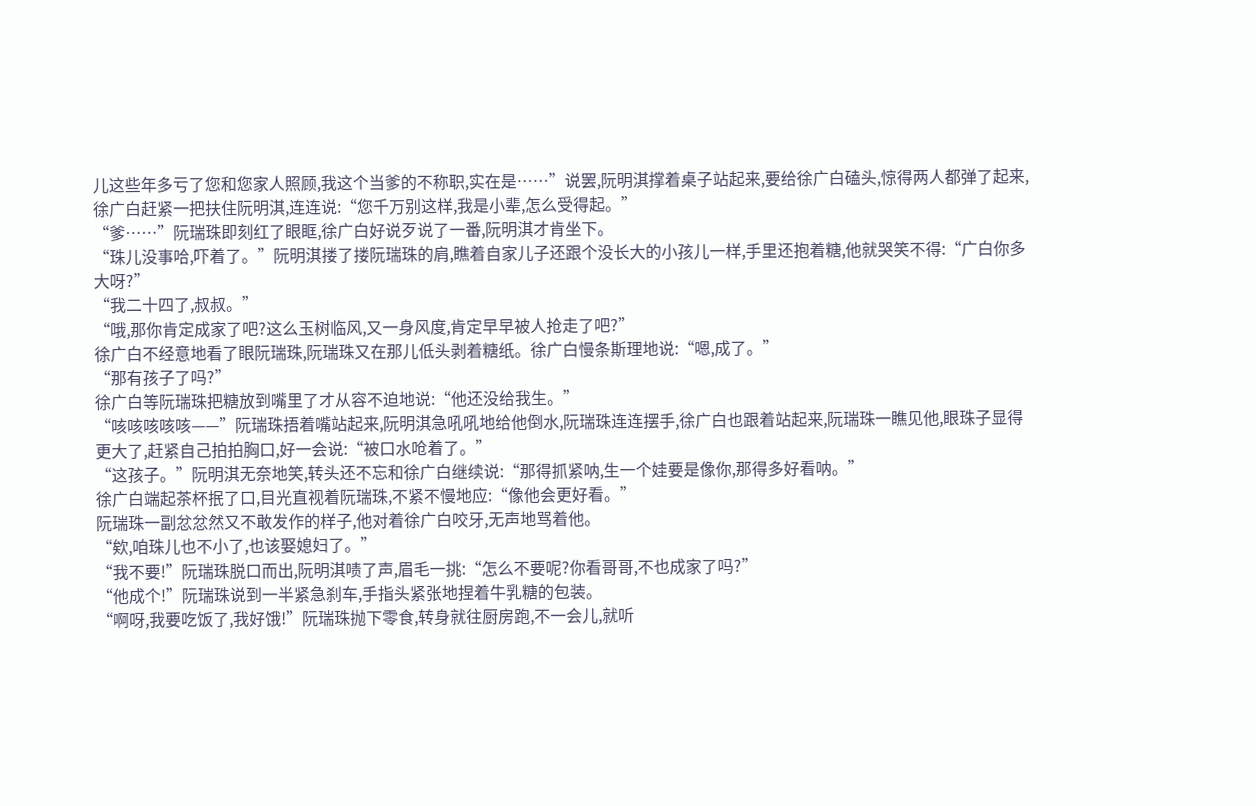儿这些年多亏了您和您家人照顾,我这个当爹的不称职,实在是……”说罢,阮明淇撑着桌子站起来,要给徐广白磕头,惊得两人都弹了起来,徐广白赶紧一把扶住阮明淇,连连说:“您千万别这样,我是小辈,怎么受得起。”
“爹……”阮瑞珠即刻红了眼眶,徐广白好说歹说了一番,阮明淇才肯坐下。
“珠儿没事哈,吓着了。”阮明淇搂了搂阮瑞珠的肩,瞧着自家儿子还跟个没长大的小孩儿一样,手里还抱着糖,他就哭笑不得:“广白你多大呀?”
“我二十四了,叔叔。”
“哦,那你肯定成家了吧?这么玉树临风,又一身风度,肯定早早被人抢走了吧?”
徐广白不经意地看了眼阮瑞珠,阮瑞珠又在那儿低头剥着糖纸。徐广白慢条斯理地说:“嗯,成了。”
“那有孩子了吗?”
徐广白等阮瑞珠把糖放到嘴里了才从容不迫地说:“他还没给我生。”
“咳咳咳咳咳——”阮瑞珠捂着嘴站起来,阮明淇急吼吼地给他倒水,阮瑞珠连连摆手,徐广白也跟着站起来,阮瑞珠一瞧见他,眼珠子显得更大了,赶紧自己拍拍胸口,好一会说:“被口水呛着了。”
“这孩子。”阮明淇无奈地笑,转头还不忘和徐广白继续说:“那得抓紧呐,生一个娃要是像你,那得多好看呐。”
徐广白端起茶杯抿了口,目光直视着阮瑞珠,不紧不慢地应:“像他会更好看。”
阮瑞珠一副忿忿然又不敢发作的样子,他对着徐广白咬牙,无声地骂着他。
“欸,咱珠儿也不小了,也该娶媳妇了。”
“我不要!”阮瑞珠脱口而出,阮明淇啧了声,眉毛一挑:“怎么不要呢?你看哥哥,不也成家了吗?”
“他成个!”阮瑞珠说到一半紧急刹车,手指头紧张地捏着牛乳糖的包装。
“啊呀,我要吃饭了,我好饿!”阮瑞珠抛下零食,转身就往厨房跑,不一会儿,就听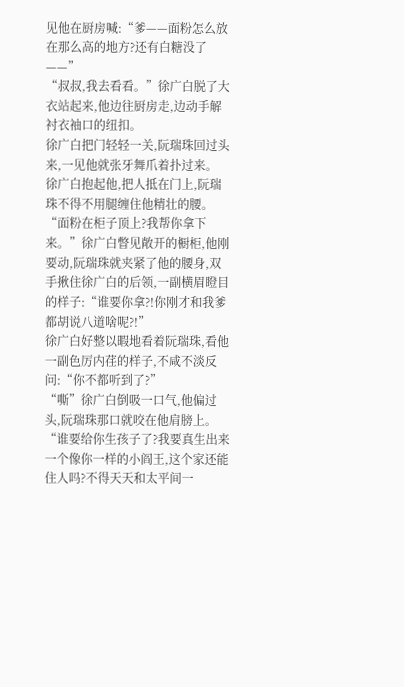见他在厨房喊:“爹——面粉怎么放在那么高的地方?还有白糖没了——”
“叔叔,我去看看。”徐广白脱了大衣站起来,他边往厨房走,边动手解衬衣袖口的纽扣。
徐广白把门轻轻一关,阮瑞珠回过头来,一见他就张牙舞爪着扑过来。
徐广白抱起他,把人抵在门上,阮瑞珠不得不用腿缠住他精壮的腰。
“面粉在柜子顶上?我帮你拿下来。”徐广白瞥见敞开的橱柜,他刚要动,阮瑞珠就夹紧了他的腰身,双手揪住徐广白的后领,一副横眉瞪目的样子:“谁要你拿?!你刚才和我爹都胡说八道啥呢?!”
徐广白好整以暇地看着阮瑞珠,看他一副色厉内荏的样子,不咸不淡反问:“你不都听到了?”
“嘶”徐广白倒吸一口气,他偏过头,阮瑞珠那口就咬在他肩膀上。
“谁要给你生孩子了?我要真生出来一个像你一样的小阎王,这个家还能住人吗?不得天天和太平间一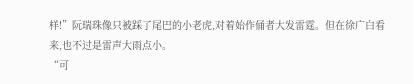样!”阮瑞珠像只被踩了尾巴的小老虎,对着始作俑者大发雷霆。但在徐广白看来,也不过是雷声大雨点小。
“可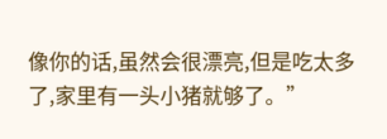像你的话,虽然会很漂亮,但是吃太多了,家里有一头小猪就够了。”